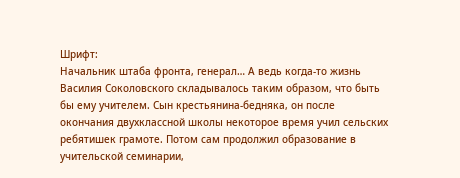Шрифт:
Начальник штаба фронта, генерал… А ведь когда-то жизнь Василия Соколовского складывалось таким образом, что быть бы ему учителем. Сын крестьянина-бедняка, он после окончания двухклассной школы некоторое время учил сельских ребятишек грамоте. Потом сам продолжил образование в учительской семинарии,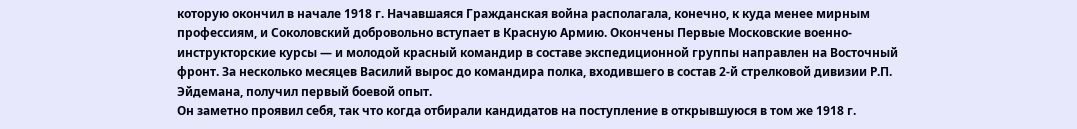которую окончил в начале 1918 г. Начавшаяся Гражданская война располагала, конечно, к куда менее мирным профессиям, и Соколовский добровольно вступает в Красную Армию. Окончены Первые Московские военно-инструкторские курсы — и молодой красный командир в составе экспедиционной группы направлен на Восточный фронт. За несколько месяцев Василий вырос до командира полка, входившего в состав 2-й стрелковой дивизии Р.П. Эйдемана, получил первый боевой опыт.
Он заметно проявил себя, так что когда отбирали кандидатов на поступление в открывшуюся в том же 1918 г.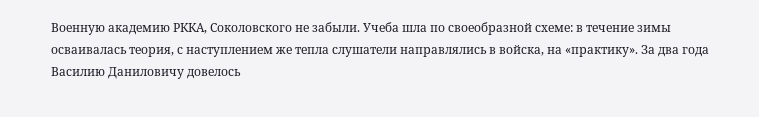Военную академию РККА, Соколовского не забыли. Учеба шла по своеобразной схеме: в течение зимы осваивалась теория, с наступлением же тепла слушатели направлялись в войска, на «практику». За два года Василию Даниловичу довелось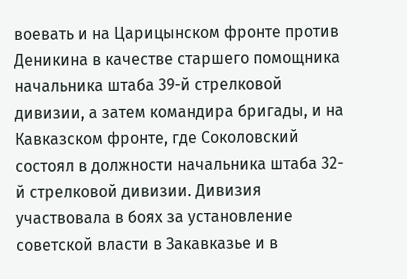воевать и на Царицынском фронте против Деникина в качестве старшего помощника начальника штаба 39-й стрелковой дивизии, а затем командира бригады, и на Кавказском фронте, где Соколовский состоял в должности начальника штаба 32-й стрелковой дивизии. Дивизия участвовала в боях за установление советской власти в Закавказье и в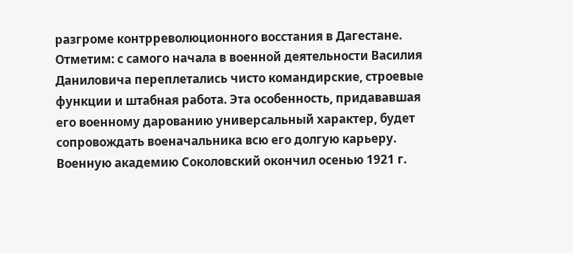разгроме контрреволюционного восстания в Дагестане. Отметим: с самого начала в военной деятельности Василия Даниловича переплетались чисто командирские, строевые функции и штабная работа. Эта особенность, придававшая его военному дарованию универсальный характер, будет сопровождать военачальника всю его долгую карьеру.
Военную академию Соколовский окончил осенью 1921 г.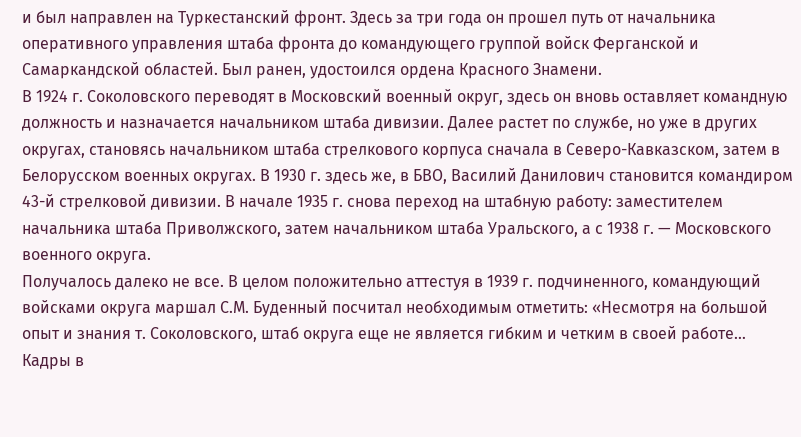и был направлен на Туркестанский фронт. Здесь за три года он прошел путь от начальника оперативного управления штаба фронта до командующего группой войск Ферганской и Самаркандской областей. Был ранен, удостоился ордена Красного Знамени.
В 1924 г. Соколовского переводят в Московский военный округ, здесь он вновь оставляет командную должность и назначается начальником штаба дивизии. Далее растет по службе, но уже в других округах, становясь начальником штаба стрелкового корпуса сначала в Северо-Кавказском, затем в Белорусском военных округах. В 1930 г. здесь же, в БВО, Василий Данилович становится командиром 43-й стрелковой дивизии. В начале 1935 г. снова переход на штабную работу: заместителем начальника штаба Приволжского, затем начальником штаба Уральского, а с 1938 г. — Московского военного округа.
Получалось далеко не все. В целом положительно аттестуя в 1939 г. подчиненного, командующий войсками округа маршал С.М. Буденный посчитал необходимым отметить: «Несмотря на большой опыт и знания т. Соколовского, штаб округа еще не является гибким и четким в своей работе… Кадры в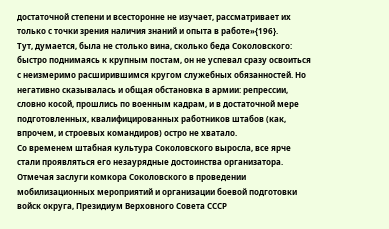достаточной степени и всесторонне не изучает, рассматривает их только с точки зрения наличия знаний и опыта в работе»{196}.
Тут, думается, была не столько вина, сколько беда Соколовского: быстро поднимаясь к крупным постам, он не успевал сразу освоиться с неизмеримо расширившимся кругом служебных обязанностей. Но негативно сказывалась и общая обстановка в армии: репрессии, словно косой, прошлись по военным кадрам, и в достаточной мере подготовленных, квалифицированных работников штабов (как, впрочем, и строевых командиров) остро не хватало.
Со временем штабная культура Соколовского выросла, все ярче стали проявляться его незаурядные достоинства организатора. Отмечая заслуги комкора Соколовского в проведении мобилизационных мероприятий и организации боевой подготовки войск округа, Президиум Верховного Совета СССР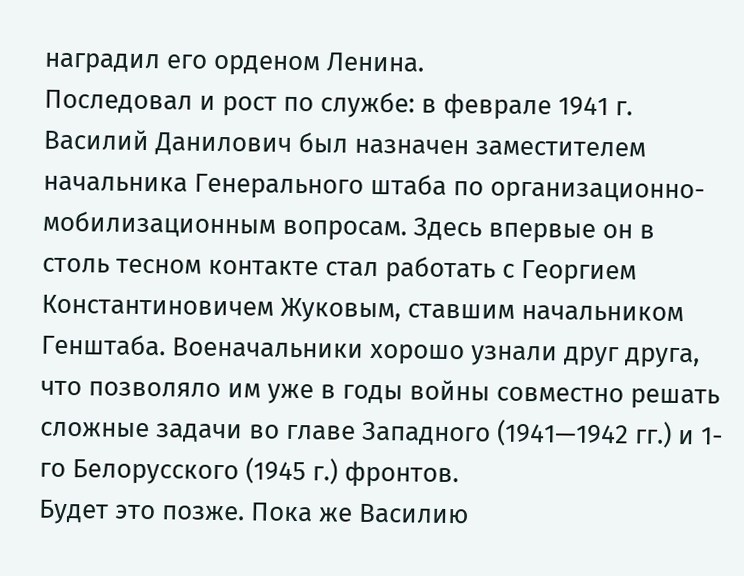наградил его орденом Ленина.
Последовал и рост по службе: в феврале 1941 г. Василий Данилович был назначен заместителем начальника Генерального штаба по организационно-мобилизационным вопросам. Здесь впервые он в столь тесном контакте стал работать с Георгием Константиновичем Жуковым, ставшим начальником Генштаба. Военачальники хорошо узнали друг друга, что позволяло им уже в годы войны совместно решать сложные задачи во главе Западного (1941—1942 гг.) и 1-го Белорусского (1945 г.) фронтов.
Будет это позже. Пока же Василию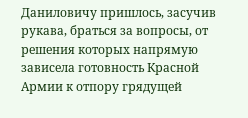Даниловичу пришлось, засучив рукава, браться за вопросы, от решения которых напрямую зависела готовность Красной Армии к отпору грядущей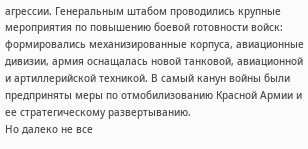агрессии. Генеральным штабом проводились крупные мероприятия по повышению боевой готовности войск: формировались механизированные корпуса, авиационные дивизии, армия оснащалась новой танковой, авиационной и артиллерийской техникой. В самый канун войны были предприняты меры по отмобилизованию Красной Армии и ее стратегическому развертыванию.
Но далеко не все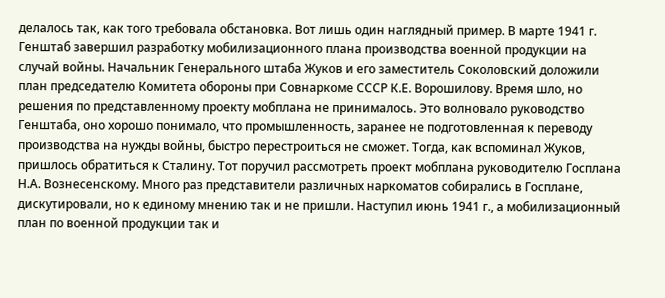делалось так, как того требовала обстановка. Вот лишь один наглядный пример. В марте 1941 г. Генштаб завершил разработку мобилизационного плана производства военной продукции на случай войны. Начальник Генерального штаба Жуков и его заместитель Соколовский доложили план председателю Комитета обороны при Совнаркоме СССР К.Е. Ворошилову. Время шло, но решения по представленному проекту мобплана не принималось. Это волновало руководство Генштаба, оно хорошо понимало, что промышленность, заранее не подготовленная к переводу производства на нужды войны, быстро перестроиться не сможет. Тогда, как вспоминал Жуков, пришлось обратиться к Сталину. Тот поручил рассмотреть проект мобплана руководителю Госплана Н.А. Вознесенскому. Много раз представители различных наркоматов собирались в Госплане, дискутировали, но к единому мнению так и не пришли. Наступил июнь 1941 г., а мобилизационный план по военной продукции так и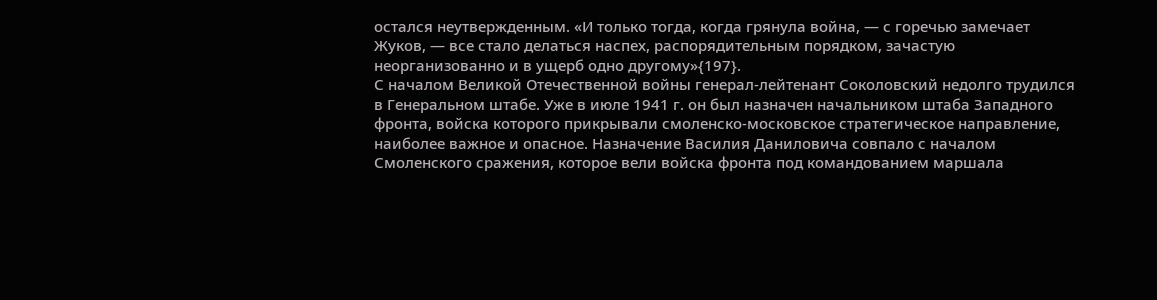остался неутвержденным. «И только тогда, когда грянула война, — с горечью замечает Жуков, — все стало делаться наспех, распорядительным порядком, зачастую неорганизованно и в ущерб одно другому»{197}.
С началом Великой Отечественной войны генерал-лейтенант Соколовский недолго трудился в Генеральном штабе. Уже в июле 1941 г. он был назначен начальником штаба Западного фронта, войска которого прикрывали смоленско-московское стратегическое направление, наиболее важное и опасное. Назначение Василия Даниловича совпало с началом Смоленского сражения, которое вели войска фронта под командованием маршала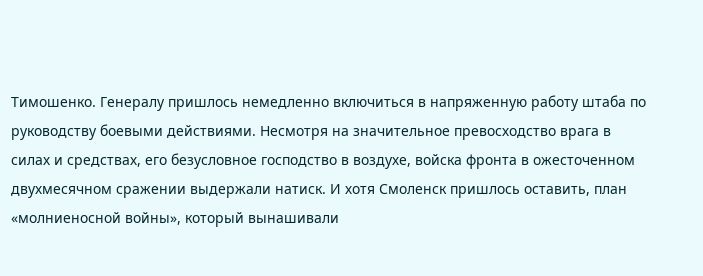Тимошенко. Генералу пришлось немедленно включиться в напряженную работу штаба по руководству боевыми действиями. Несмотря на значительное превосходство врага в силах и средствах, его безусловное господство в воздухе, войска фронта в ожесточенном двухмесячном сражении выдержали натиск. И хотя Смоленск пришлось оставить, план «молниеносной войны», который вынашивали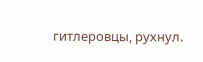гитлеровцы, рухнул.